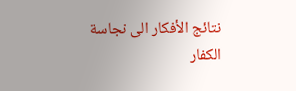نتائج الأفكار الى نجاسة الكفار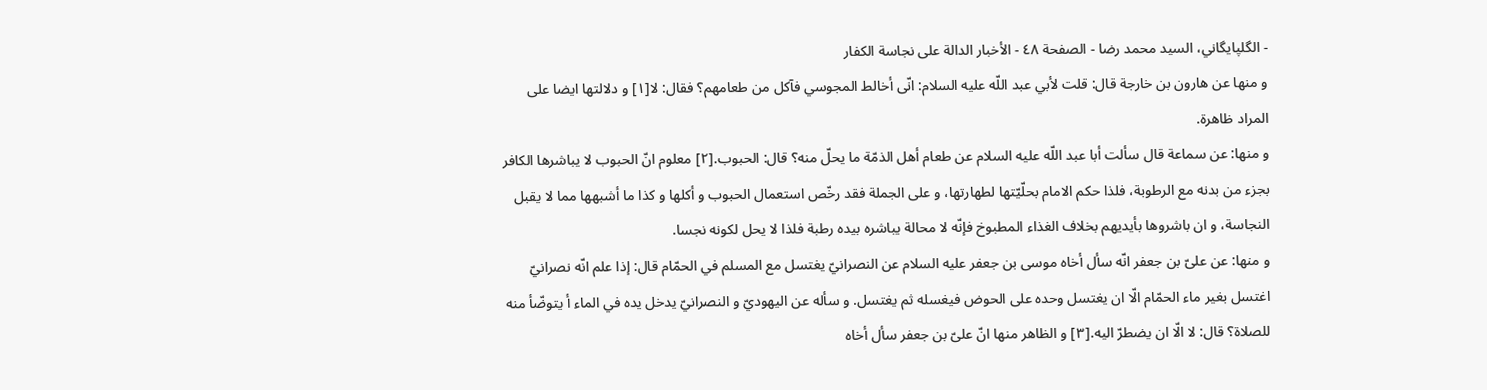- الگلپايگاني، السيد محمد رضا - الصفحة ٤٨ - الأخبار الدالة على نجاسة الكفار
و منها عن هارون بن خارجة قال: قلت لأبي عبد اللّه عليه السلام: انّى أخالط المجوسي فآكل من طعامهم؟ فقال: لا[١] و دلالتها ايضا على المراد ظاهرة.
و منها: عن سماعة قال سألت أبا عبد اللّه عليه السلام عن طعام أهل الذمّة ما يحلّ منه؟ قال: الحبوب.[٢] معلوم انّ الحبوب لا يباشرها الكافر بجزء من بدنه مع الرطوبة، فلذا حكم الامام بحلّيّتها لطهارتها، و على الجملة فقد رخّص استعمال الحبوب و أكلها و كذا ما أشبهها مما لا يقبل النجاسة، و ان باشروها بأيديهم بخلاف الغذاء المطبوخ فإنّه لا محالة يباشره بيده رطبة فلذا لا يحل لكونه نجسا.
و منها: عن علىّ بن جعفر انّه سأل أخاه موسى بن جعفر عليه السلام عن النصرانيّ يغتسل مع المسلم في الحمّام قال: إذا علم انّه نصرانيّ اغتسل بغير ماء الحمّام الّا ان يغتسل وحده على الحوض فيغسله ثم يغتسل. و سأله عن اليهوديّ و النصرانيّ يدخل يده في الماء أ يتوضّأ منه للصلاة؟ قال: لا الّا ان يضطرّ اليه.[٣] و الظاهر منها انّ علىّ بن جعفر سأل أخاه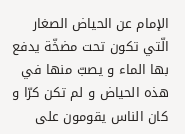الإمام عن الحياض الصغار الّتي تكون تحت مضخّة يدفع بها الماء و يصبّ منها في هذه الحياض و لم تكن كرّا و كان الناس يقومون على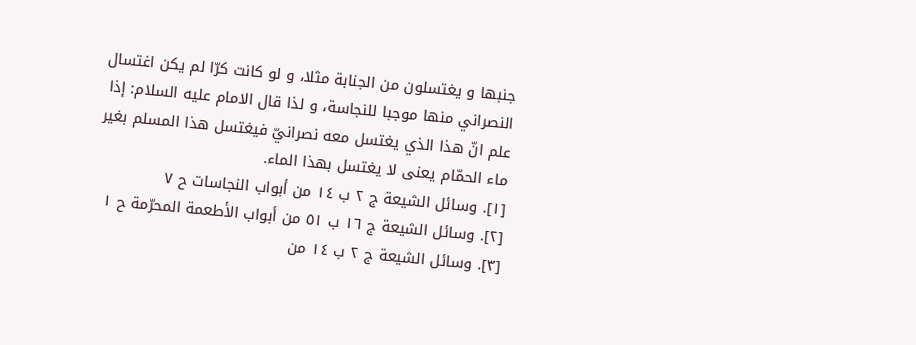جنبها و يغتسلون من الجنابة مثلا، و لو كانت كرّا لم يكن اغتسال النصراني منها موجبا للنجاسة، و لذا قال الامام عليه السلام: إذا علم انّ هذا الذي يغتسل معه نصرانيّ فيغتسل هذا المسلم بغير ماء الحمّام يعنى لا يغتسل بهذا الماء.
[١]. وسائل الشيعة ج ٢ ب ١٤ من أبواب النجاسات ح ٧
[٢]. وسائل الشيعة ج ١٦ ب ٥١ من أبواب الأطعمة المحرّمة ح ١
[٣]. وسائل الشيعة ج ٢ ب ١٤ من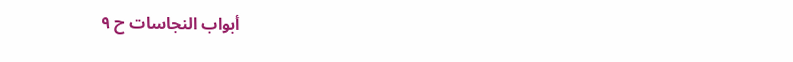أبواب النجاسات ح ٩